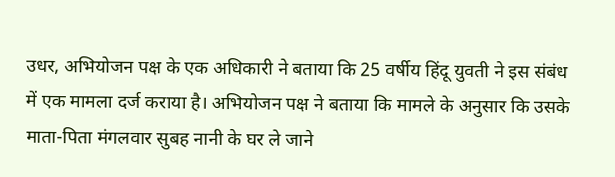उधर, अभियोजन पक्ष के एक अधिकारी ने बताया कि 25 वर्षीय हिंदू युवती ने इस संबंध में एक मामला दर्ज कराया है। अभियोजन पक्ष ने बताया कि मामले के अनुसार कि उसके माता-पिता मंगलवार सुबह नानी के घर ले जाने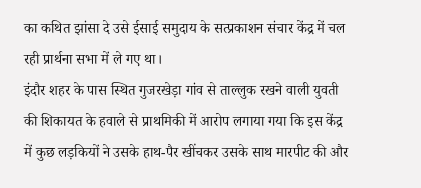का कथित झांसा दे उसे ईसाई समुदाय के सत्प्रकाशन संचार केंद्र में चल रही प्रार्थना सभा में ले गए था।
इंदौर शहर के पास स्थित गुजरखेड़ा गांव से ताल्लुक रखने वाली युवती की शिकायत के हवाले से प्राथमिकी में आरोप लगाया गया कि इस केंद्र में कुछ लड़कियों ने उसके हाथ-पैर खींचकर उसके साथ मारपीट की और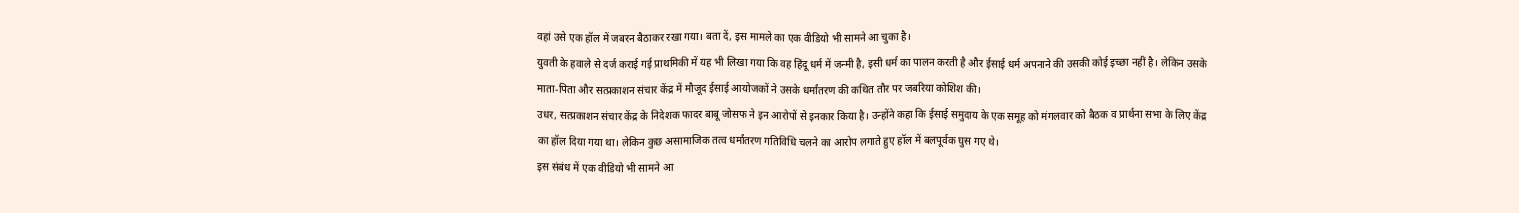वहां उसे एक हॉल में जबरन बैठाकर रखा गया। बता दें, इस मामले का एक वीडियो भी सामने आ चुका है।
युवती के हवाले से दर्ज कराई गई प्राथमिकी में यह भी लिखा गया कि वह हिंदू धर्म में जन्मी है, इसी धर्म का पालन करती है और ईसाई धर्म अपनाने की उसकी कोई इच्छा नहीं है। लेकिन उसके माता-पिता और सत्प्रकाशन संचार केंद्र में मौजूद ईसाई आयोजकों ने उसके धर्मांतरण की कथित तौर पर जबरिया कोशिश की।
उधर, सत्प्रकाशन संचार केंद्र के निदेशक फादर बाबू जोसफ ने इन आरोपों से इनकार किया है। उन्होंने कहा कि ईसाई समुदाय के एक समूह को मंगलवार को बैठक व प्रार्थना सभा के लिए केंद्र का हॉल दिया गया था। लेकिन कुछ असामाजिक तत्व धर्मांतरण गतिविधि चलने का आरोप लगाते हुए हॉल में बलपूर्वक घुस गए थे।
इस संबंध में एक वीडियो भी सामने आ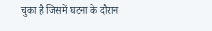चुका है जिसमें घटना के दौरान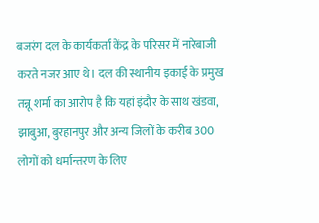बजरंग दल के कार्यकर्ता केंद्र के परिसर में नारेबाजी करते नजर आए थे। दल की स्थानीय इकाई के प्रमुख तन्नू शर्मा का आरोप है कि यहां इंदौर के साथ खंडवा, झाबुआ, बुरहानपुर और अन्य जिलों के करीब 300 लोगों को धर्मान्तरण के लिए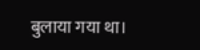बुलाया गया था।